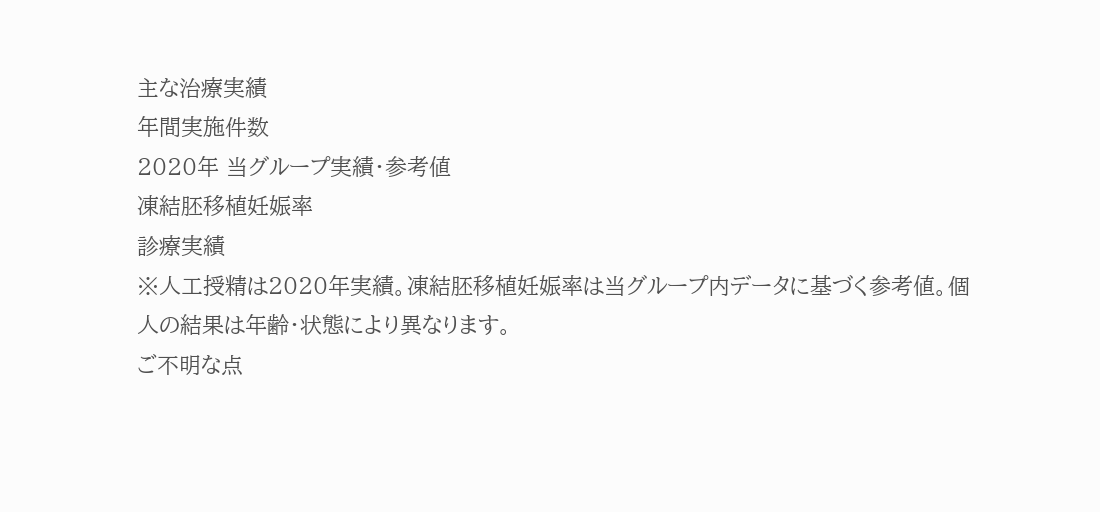主な治療実績
年間実施件数
2020年 当グループ実績・参考値
凍結胚移植妊娠率
診療実績
※人工授精は2020年実績。凍結胚移植妊娠率は当グループ内データに基づく参考値。個人の結果は年齢・状態により異なります。
ご不明な点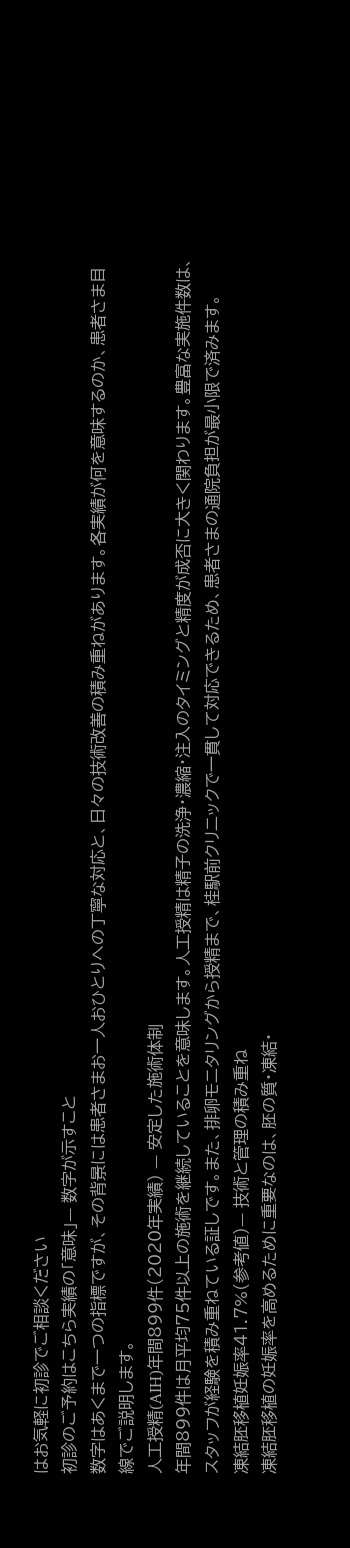はお気軽に初診でご相談ください
初診のご予約はこちら実績の「意味」— 数字が示すこと
数字はあくまで一つの指標ですが、その背景には患者さまお一人おひとりへの丁寧な対応と、日々の技術改善の積み重ねがあります。各実績が何を意味するのか、患者さま目線でご説明します。
人工授精(AIH)年間899件(2020年実績) — 安定した施術体制
年間899件は月平均75件以上の施術を継続していることを意味します。人工授精は精子の洗浄・濃縮・注入のタイミングと精度が成否に大きく関わります。豊富な実施件数は、スタッフが経験を積み重ねている証しです。また、排卵モニタリングから授精まで、桂駅前クリニックで一貫して対応できるため、患者さまの通院負担が最小限で済みます。
凍結胚移植妊娠率41.7%(参考値)— 技術と管理の積み重ね
凍結胚移植の妊娠率を高めるために重要なのは、胚の質・凍結・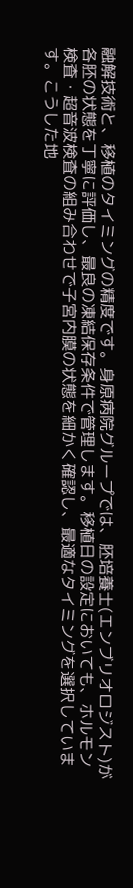融解技術と、移植のタイミングの精度です。身原病院グループでは、胚培養士(エンブリオロジスト)が各胚の状態を丁寧に評価し、最良の凍結保存条件で管理します。移植日の設定においても、ホルモン検査・超音波検査の組み合わせで子宮内膜の状態を細かく確認し、最適なタイミングを選択しています。こうした地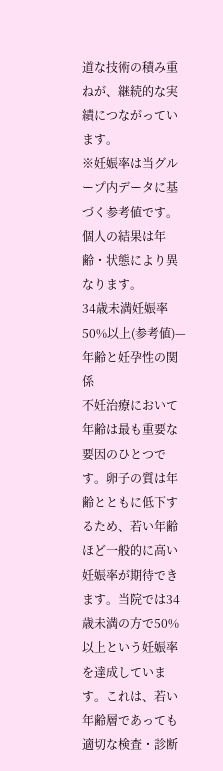道な技術の積み重ねが、継続的な実績につながっています。
※妊娠率は当グループ内データに基づく参考値です。個人の結果は年齢・状態により異なります。
34歳未満妊娠率50%以上(参考値)— 年齢と妊孕性の関係
不妊治療において年齢は最も重要な要因のひとつです。卵子の質は年齢とともに低下するため、若い年齢ほど一般的に高い妊娠率が期待できます。当院では34歳未満の方で50%以上という妊娠率を達成しています。これは、若い年齢層であっても適切な検査・診断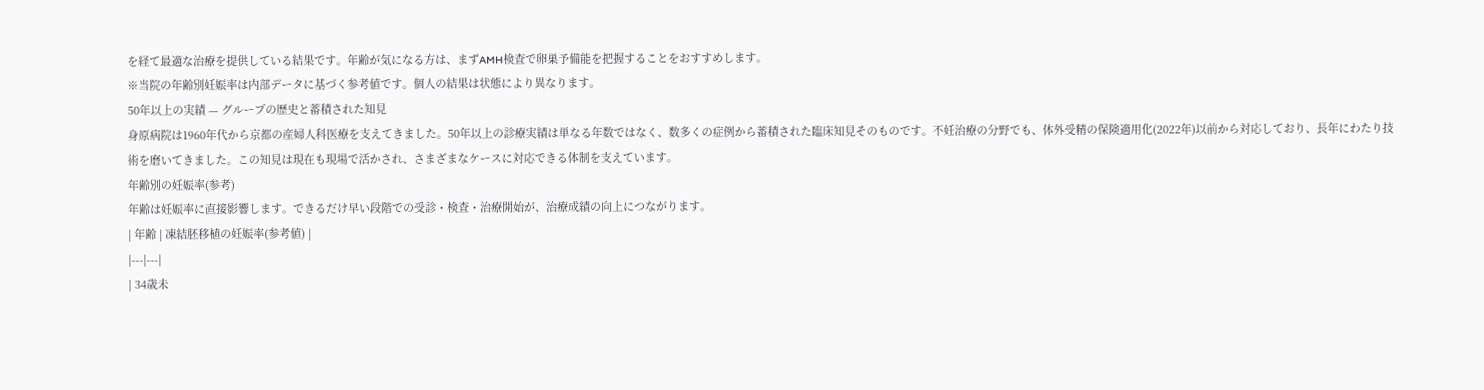を経て最適な治療を提供している結果です。年齢が気になる方は、まずAMH検査で卵巣予備能を把握することをおすすめします。
※当院の年齢別妊娠率は内部データに基づく参考値です。個人の結果は状態により異なります。
50年以上の実績 — グループの歴史と蓄積された知見
身原病院は1960年代から京都の産婦人科医療を支えてきました。50年以上の診療実績は単なる年数ではなく、数多くの症例から蓄積された臨床知見そのものです。不妊治療の分野でも、体外受精の保険適用化(2022年)以前から対応しており、長年にわたり技術を磨いてきました。この知見は現在も現場で活かされ、さまざまなケースに対応できる体制を支えています。
年齢別の妊娠率(参考)
年齢は妊娠率に直接影響します。できるだけ早い段階での受診・検査・治療開始が、治療成績の向上につながります。
| 年齢 | 凍結胚移植の妊娠率(参考値) |
|---|---|
| 34歳未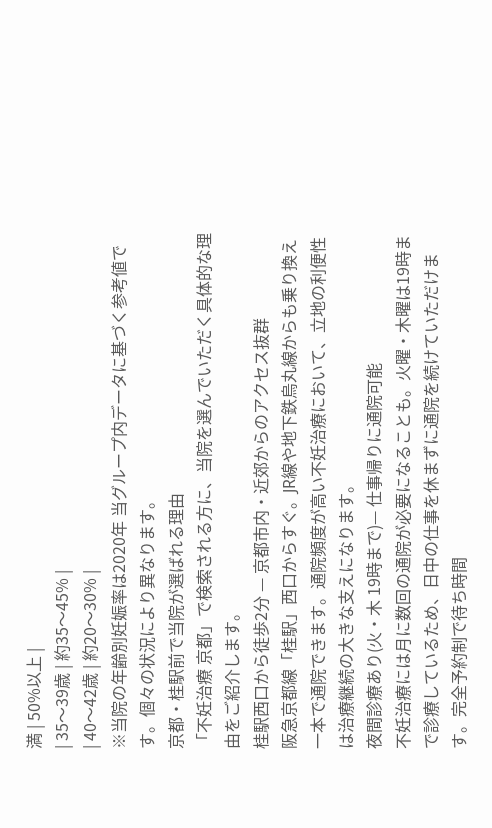満 | 50%以上 |
| 35〜39歳 | 約35〜45% |
| 40〜42歳 | 約20〜30% |
※当院の年齢別妊娠率は2020年 当グループ内データに基づく参考値です。個々の状況により異なります。
京都・桂駅前で当院が選ばれる理由
「不妊治療 京都」で検索される方に、当院を選んでいただく具体的な理由をご紹介します。
桂駅西口から徒歩2分 — 京都市内・近郊からのアクセス抜群
阪急京都線「桂駅」西口からすぐ。JR線や地下鉄烏丸線からも乗り換え一本で通院できます。通院頻度が高い不妊治療において、立地の利便性は治療継続の大きな支えになります。
夜間診療あり(火・木 19時まで)— 仕事帰りに通院可能
不妊治療には月に数回の通院が必要になることも。火曜・木曜は19時まで診療しているため、日中の仕事を休まずに通院を続けていただけます。完全予約制で待ち時間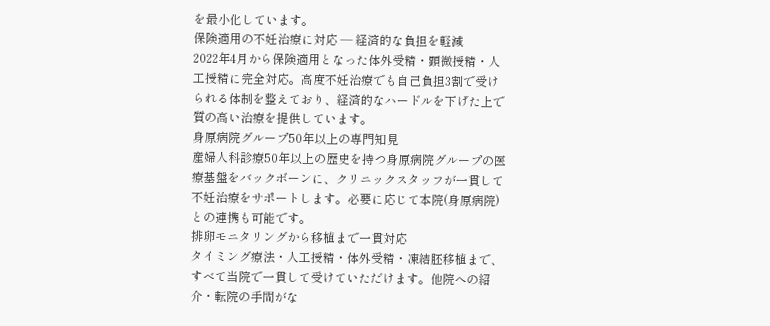を最小化しています。
保険適用の不妊治療に対応 — 経済的な負担を軽減
2022年4月から保険適用となった体外受精・顕微授精・人工授精に完全対応。高度不妊治療でも自己負担3割で受けられる体制を整えており、経済的なハードルを下げた上で質の高い治療を提供しています。
身原病院グループ50年以上の専門知見
産婦人科診療50年以上の歴史を持つ身原病院グループの医療基盤をバックボーンに、クリニックスタッフが一貫して不妊治療をサポートします。必要に応じて本院(身原病院)との連携も可能です。
排卵モニタリングから移植まで一貫対応
タイミング療法・人工授精・体外受精・凍結胚移植まで、すべて当院で一貫して受けていただけます。他院への紹介・転院の手間がな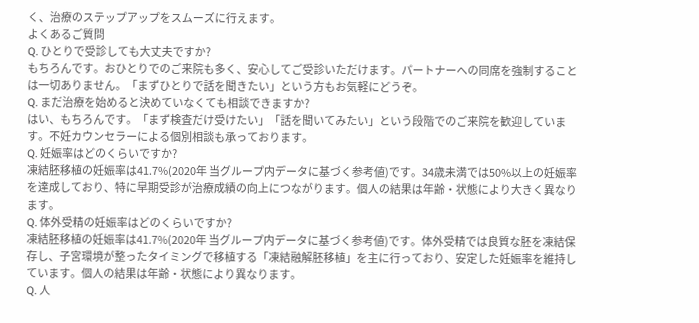く、治療のステップアップをスムーズに行えます。
よくあるご質問
Q. ひとりで受診しても大丈夫ですか?
もちろんです。おひとりでのご来院も多く、安心してご受診いただけます。パートナーへの同席を強制することは一切ありません。「まずひとりで話を聞きたい」という方もお気軽にどうぞ。
Q. まだ治療を始めると決めていなくても相談できますか?
はい、もちろんです。「まず検査だけ受けたい」「話を聞いてみたい」という段階でのご来院を歓迎しています。不妊カウンセラーによる個別相談も承っております。
Q. 妊娠率はどのくらいですか?
凍結胚移植の妊娠率は41.7%(2020年 当グループ内データに基づく参考値)です。34歳未満では50%以上の妊娠率を達成しており、特に早期受診が治療成績の向上につながります。個人の結果は年齢・状態により大きく異なります。
Q. 体外受精の妊娠率はどのくらいですか?
凍結胚移植の妊娠率は41.7%(2020年 当グループ内データに基づく参考値)です。体外受精では良質な胚を凍結保存し、子宮環境が整ったタイミングで移植する「凍結融解胚移植」を主に行っており、安定した妊娠率を維持しています。個人の結果は年齢・状態により異なります。
Q. 人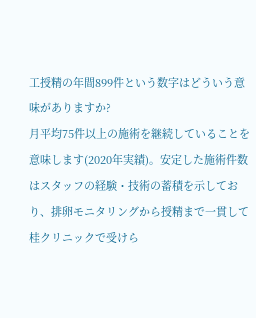工授精の年間899件という数字はどういう意味がありますか?
月平均75件以上の施術を継続していることを意味します(2020年実績)。安定した施術件数はスタッフの経験・技術の蓄積を示しており、排卵モニタリングから授精まで一貫して桂クリニックで受けら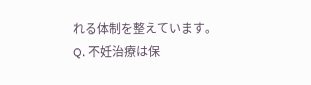れる体制を整えています。
Q. 不妊治療は保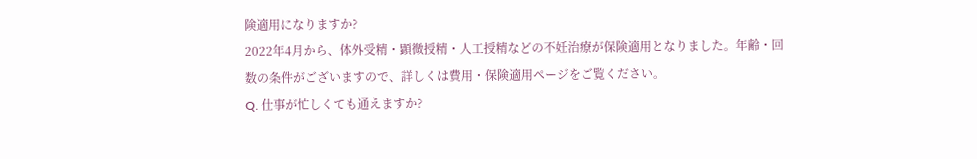険適用になりますか?
2022年4月から、体外受精・顕微授精・人工授精などの不妊治療が保険適用となりました。年齢・回数の条件がございますので、詳しくは費用・保険適用ページをご覧ください。
Q. 仕事が忙しくても通えますか?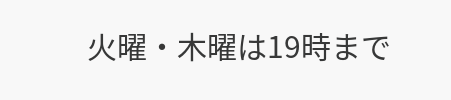火曜・木曜は19時まで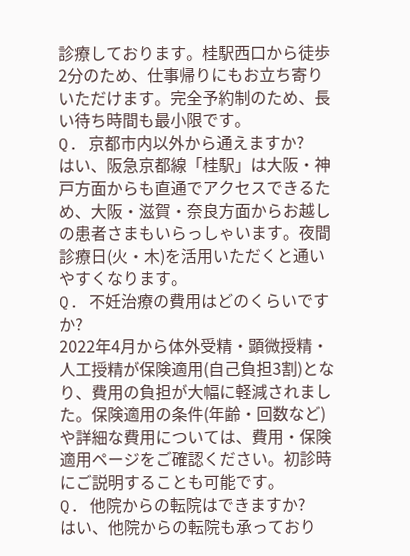診療しております。桂駅西口から徒歩2分のため、仕事帰りにもお立ち寄りいただけます。完全予約制のため、長い待ち時間も最小限です。
Q. 京都市内以外から通えますか?
はい、阪急京都線「桂駅」は大阪・神戸方面からも直通でアクセスできるため、大阪・滋賀・奈良方面からお越しの患者さまもいらっしゃいます。夜間診療日(火・木)を活用いただくと通いやすくなります。
Q. 不妊治療の費用はどのくらいですか?
2022年4月から体外受精・顕微授精・人工授精が保険適用(自己負担3割)となり、費用の負担が大幅に軽減されました。保険適用の条件(年齢・回数など)や詳細な費用については、費用・保険適用ページをご確認ください。初診時にご説明することも可能です。
Q. 他院からの転院はできますか?
はい、他院からの転院も承っており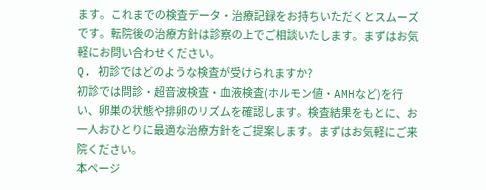ます。これまでの検査データ・治療記録をお持ちいただくとスムーズです。転院後の治療方針は診察の上でご相談いたします。まずはお気軽にお問い合わせください。
Q. 初診ではどのような検査が受けられますか?
初診では問診・超音波検査・血液検査(ホルモン値・AMHなど)を行い、卵巣の状態や排卵のリズムを確認します。検査結果をもとに、お一人おひとりに最適な治療方針をご提案します。まずはお気軽にご来院ください。
本ページ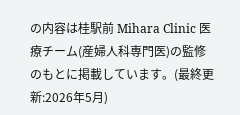の内容は桂駅前 Mihara Clinic 医療チーム(産婦人科専門医)の監修のもとに掲載しています。(最終更新:2026年5月)